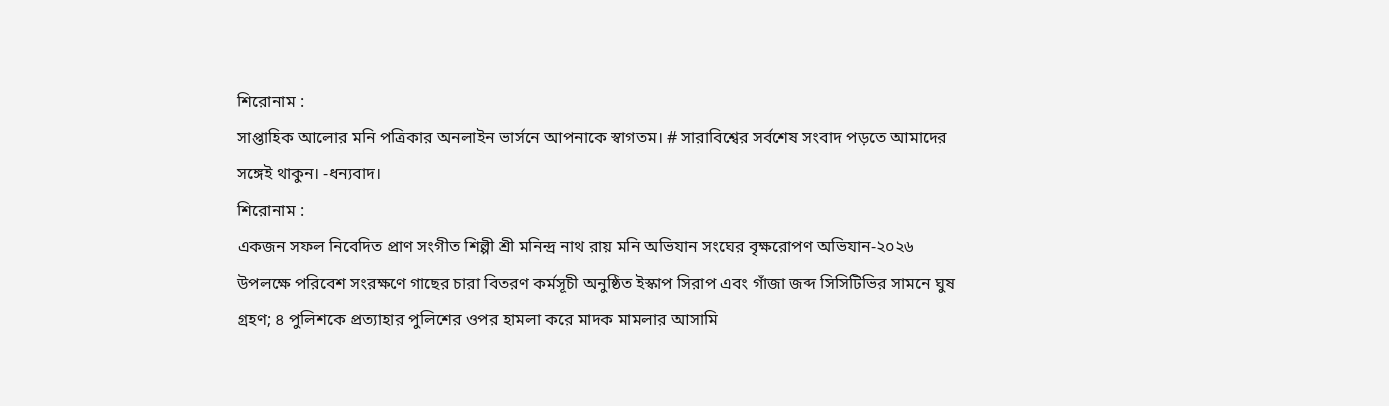শিরোনাম :
সাপ্তাহিক আলোর মনি পত্রিকার অনলাইন ভার্সনে আপনাকে স্বাগতম। # সারাবিশ্বের সর্বশেষ সংবাদ পড়তে আমাদের সঙ্গেই থাকুন। -ধন্যবাদ।
শিরোনাম :
একজন সফল নিবেদিত প্রাণ সংগীত শিল্পী শ্রী মনিন্দ্র নাথ রায় মনি অভিযান সংঘের বৃক্ষরোপণ অভিযান-২০২৬ উপলক্ষে পরিবেশ সংরক্ষণে গাছের চারা বিতরণ কর্মসূচী অনুষ্ঠিত ইস্কাপ সিরাপ এবং গাঁজা জব্দ সিসিটিভির সামনে ঘুষ গ্রহণ; ৪ পুলিশকে প্রত্যাহার পুলিশের ওপর হামলা করে মাদক মামলার আসামি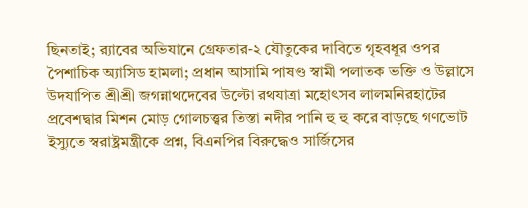ছিনতাই; র‍্যাবের অভিযানে গ্রেফতার-২ যৌতুকের দাবিতে গৃহবধূর ওপর পৈশাচিক অ্যাসিড হামলা; প্রধান আসামি পাষণ্ড স্বামী পলাতক ভক্তি ও উল্লাসে উদযাপিত শ্রীশ্রী জগন্নাথদেবের উল্টো রথযাত্রা মহোৎসব লালমনিরহাটের প্রবেশদ্বার মিশন মোড় গোলচত্ত্বর তিস্তা নদীর পানি হু হু করে বাড়ছে গণভোট ইস্যুতে স্বরাষ্ট্রমন্ত্রীকে প্রশ্ন, বিএনপির বিরুদ্ধেও সার্জিসের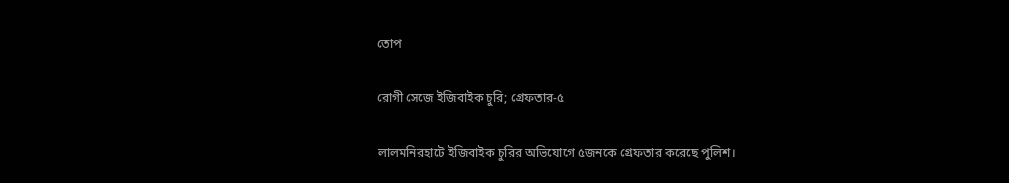তোপ

রোগী সেজে ইজিবাইক চুরি; গ্রেফতার-৫

লালমনিরহাটে ইজিবাইক চুরির অভিযোগে ৫জনকে গ্রেফতার করেছে পুলিশ।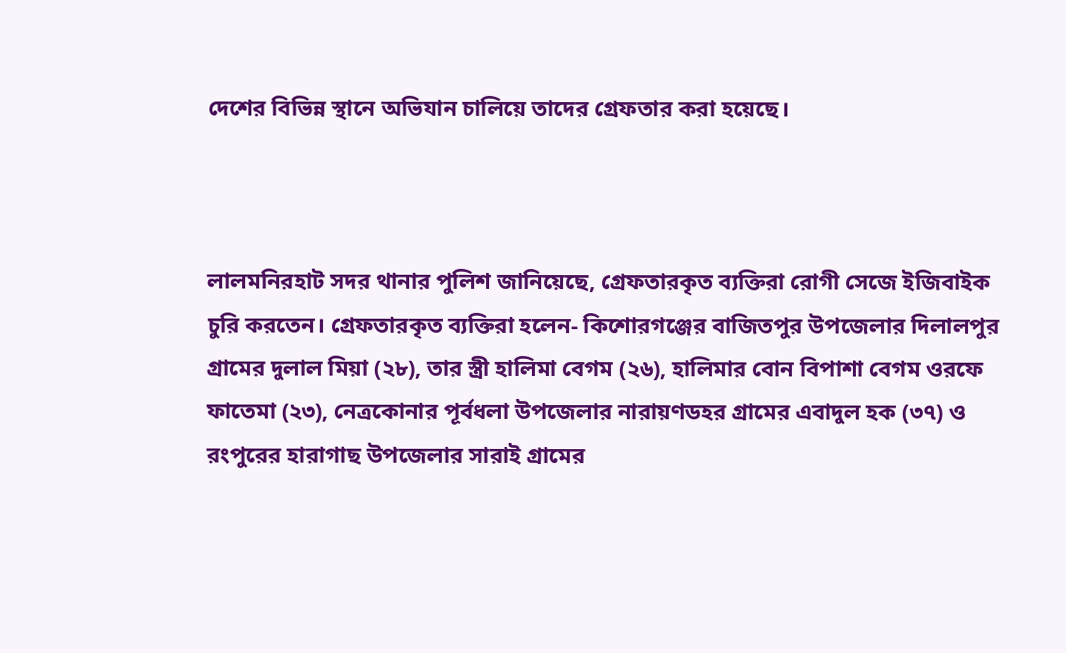দেশের বিভিন্ন স্থানে অভিযান চালিয়ে তাদের গ্রেফতার করা হয়েছে।



লালমনিরহাট সদর থানার পুলিশ জানিয়েছে, গ্রেফতারকৃত ব্যক্তিরা রোগী সেজে ইজিবাইক চুরি করতেন। গ্রেফতারকৃত ব্যক্তিরা হলেন- কিশোরগঞ্জের বাজিতপুর উপজেলার দিলালপুর গ্রামের দুলাল মিয়া (২৮), তার স্ত্রী হালিমা বেগম (২৬), হালিমার বোন বিপাশা বেগম ওরফে ফাতেমা (২৩), নেত্রকোনার পূর্বধলা উপজেলার নারায়ণডহর গ্রামের এবাদুল হক (৩৭) ও রংপুরের হারাগাছ উপজেলার সারাই গ্রামের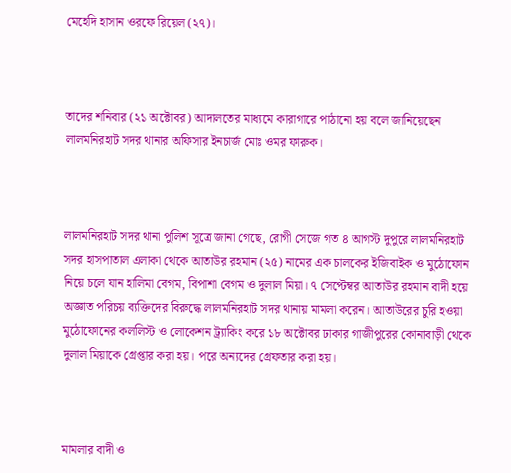মেহেদি হাসান ওরফে রিয়েল (২৭)।



তাদের শনিবার (২১ অক্টোবর) আদালতের মাধ্যমে কারাগারে পাঠানো হয় বলে জানিয়েছেন লালমনিরহাট সদর থানার অফিসার ইনচার্জ মোঃ ওমর ফারুক।



লালমনিরহাট সদর থানা পুলিশ সূত্রে জানা গেছে, রোগী সেজে গত ৪ আগস্ট দুপুরে লালমনিরহাট সদর হাসপাতাল এলাকা থেকে আতাউর রহমান (২৫) নামের এক চালকের ইজিবাইক ও মুঠোফোন নিয়ে চলে যান হালিমা বেগম, বিপাশা বেগম ও দুলাল মিয়া। ৭ সেপ্টেম্বর আতাউর রহমান বাদী হয়ে অজ্ঞাত পরিচয় ব্যক্তিদের বিরুদ্ধে লালমনিরহাট সদর থানায় মামলা করেন। আতাউরের চুরি হওয়া মুঠোফোনের কললিস্ট ও লোকেশন ট্র্যাকিং করে ১৮ অক্টোবর ঢাকার গাজীপুরের কোনাবাড়ী থেকে দুলাল মিয়াকে গ্রেপ্তার করা হয়। পরে অন্যদের গ্রেফতার করা হয়।



মামলার বাদী ও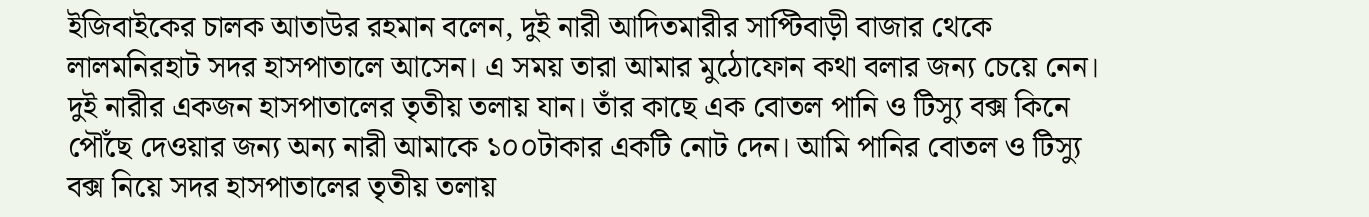ইজিবাইকের চালক আতাউর রহমান বলেন, দুই নারী আদিতমারীর সাপ্টিবাড়ী বাজার থেকে লালমনিরহাট সদর হাসপাতালে আসেন। এ সময় তারা আমার মুঠোফোন কথা বলার জন্য চেয়ে নেন। দুই নারীর একজন হাসপাতালের তৃতীয় তলায় যান। তাঁর কাছে এক বোতল পানি ও টিস্যু বক্স কিনে পৌঁছে দেওয়ার জন্য অন্য নারী আমাকে ১০০টাকার একটি নোট দেন। আমি পানির বোতল ও টিস্যু বক্স নিয়ে সদর হাসপাতালের তৃতীয় তলায়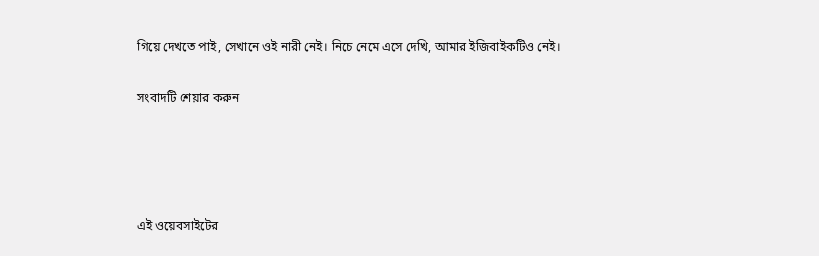গিয়ে দেখতে পাই, সেখানে ওই নারী নেই। নিচে নেমে এসে দেখি, আমার ইজিবাইকটিও নেই।

সংবাদটি শেয়ার করুন




এই ওয়েবসাইটের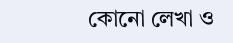কোনো লেখা ও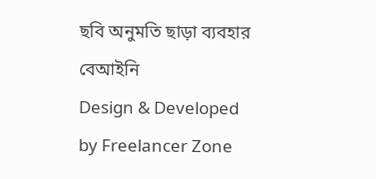ছবি অনুমতি ছাড়া ব্যবহার বেআইনি
Design & Developed by Freelancer Zone